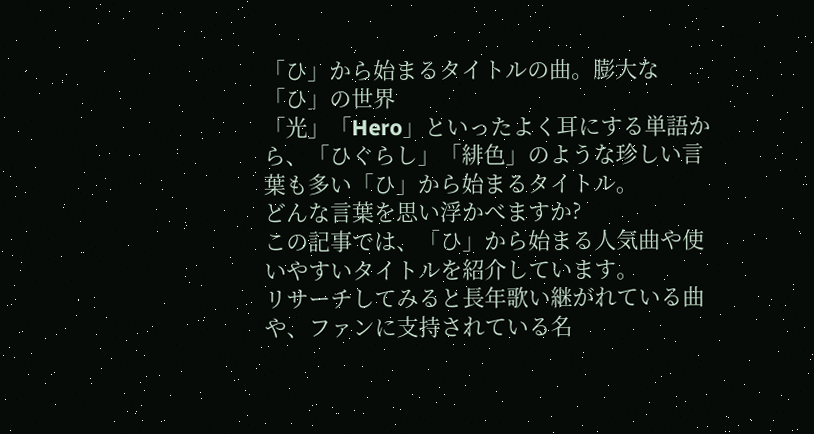「ひ」から始まるタイトルの曲。膨大な「ひ」の世界
「光」「Hero」といったよく耳にする単語から、「ひぐらし」「緋色」のような珍しい言葉も多い「ひ」から始まるタイトル。
どんな言葉を思い浮かべますか?
この記事では、「ひ」から始まる人気曲や使いやすいタイトルを紹介しています。
リサーチしてみると長年歌い継がれている曲や、ファンに支持されている名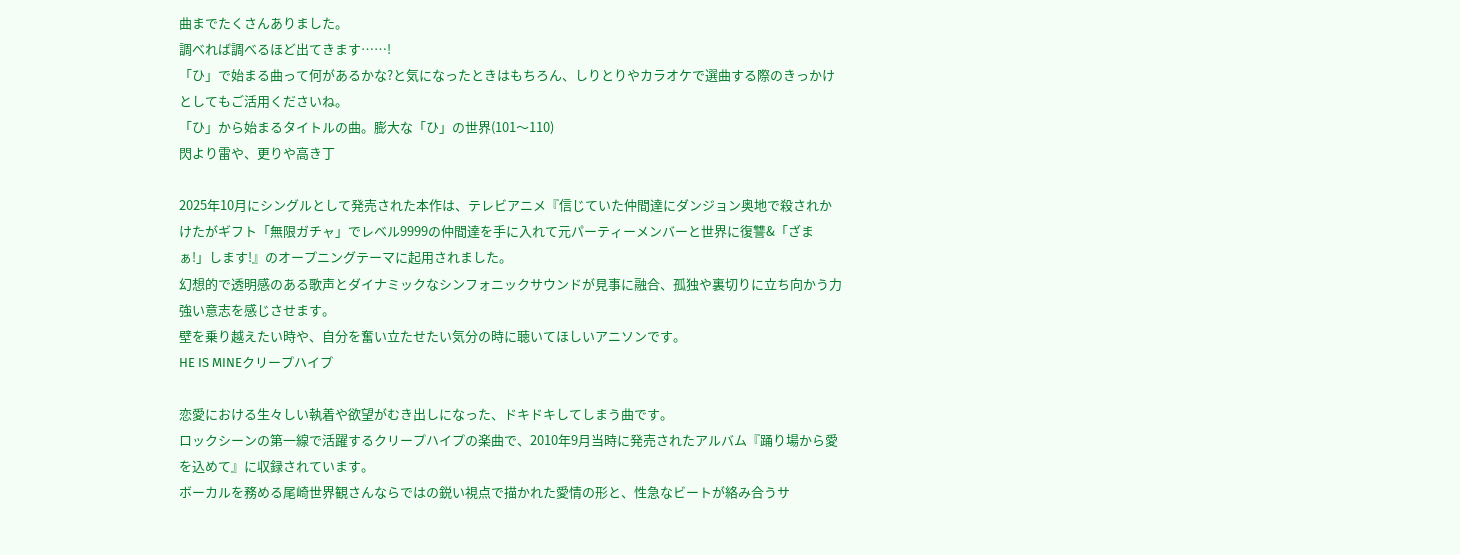曲までたくさんありました。
調べれば調べるほど出てきます……!
「ひ」で始まる曲って何があるかな?と気になったときはもちろん、しりとりやカラオケで選曲する際のきっかけとしてもご活用くださいね。
「ひ」から始まるタイトルの曲。膨大な「ひ」の世界(101〜110)
閃より雷や、更りや高き丁

2025年10月にシングルとして発売された本作は、テレビアニメ『信じていた仲間達にダンジョン奥地で殺されかけたがギフト「無限ガチャ」でレベル9999の仲間達を手に入れて元パーティーメンバーと世界に復讐&「ざまぁ!」します!』のオープニングテーマに起用されました。
幻想的で透明感のある歌声とダイナミックなシンフォニックサウンドが見事に融合、孤独や裏切りに立ち向かう力強い意志を感じさせます。
壁を乗り越えたい時や、自分を奮い立たせたい気分の時に聴いてほしいアニソンです。
HE IS MINEクリープハイプ

恋愛における生々しい執着や欲望がむき出しになった、ドキドキしてしまう曲です。
ロックシーンの第一線で活躍するクリープハイプの楽曲で、2010年9月当時に発売されたアルバム『踊り場から愛を込めて』に収録されています。
ボーカルを務める尾崎世界観さんならではの鋭い視点で描かれた愛情の形と、性急なビートが絡み合うサ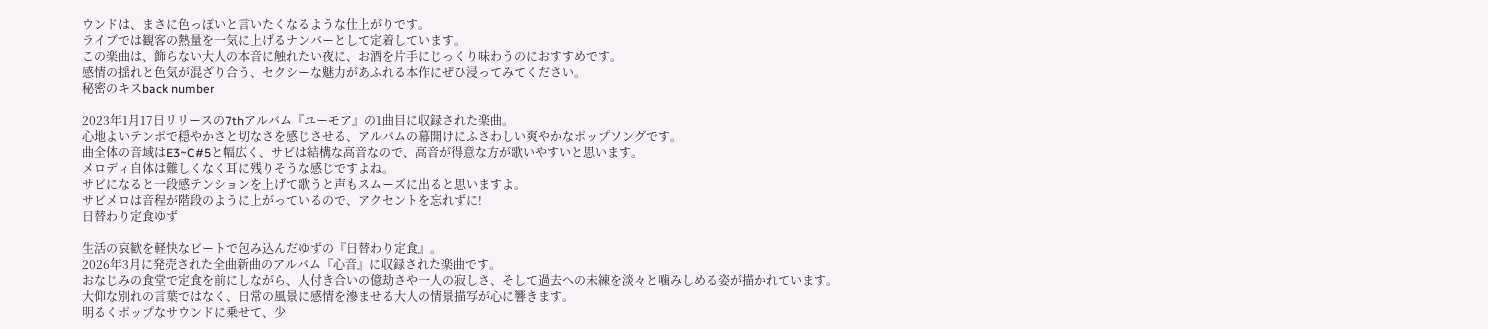ウンドは、まさに色っぽいと言いたくなるような仕上がりです。
ライブでは観客の熱量を一気に上げるナンバーとして定着しています。
この楽曲は、飾らない大人の本音に触れたい夜に、お酒を片手にじっくり味わうのにおすすめです。
感情の揺れと色気が混ざり合う、セクシーな魅力があふれる本作にぜひ浸ってみてください。
秘密のキスback number

2023年1月17日リリースの7thアルバム『ユーモア』の1曲目に収録された楽曲。
心地よいテンポで穏やかさと切なさを感じさせる、アルバムの幕開けにふさわしい爽やかなポップソングです。
曲全体の音域はE3~C#5と幅広く、サビは結構な高音なので、高音が得意な方が歌いやすいと思います。
メロディ自体は難しくなく耳に残りそうな感じですよね。
サビになると一段感テンションを上げて歌うと声もスムーズに出ると思いますよ。
サビメロは音程が階段のように上がっているので、アクセントを忘れずに!
日替わり定食ゆず

生活の哀歓を軽快なビートで包み込んだゆずの『日替わり定食』。
2026年3月に発売された全曲新曲のアルバム『心音』に収録された楽曲です。
おなじみの食堂で定食を前にしながら、人付き合いの億劫さや一人の寂しさ、そして過去への未練を淡々と噛みしめる姿が描かれています。
大仰な別れの言葉ではなく、日常の風景に感情を滲ませる大人の情景描写が心に響きます。
明るくポップなサウンドに乗せて、少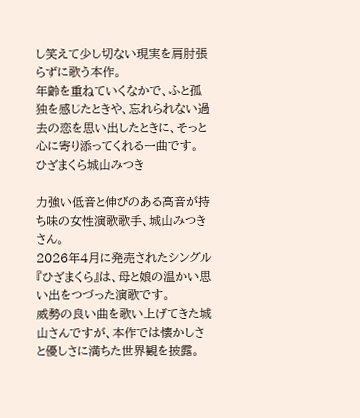し笑えて少し切ない現実を肩肘張らずに歌う本作。
年齢を重ねていくなかで、ふと孤独を感じたときや、忘れられない過去の恋を思い出したときに、そっと心に寄り添ってくれる一曲です。
ひざまくら城山みつき

力強い低音と伸びのある高音が持ち味の女性演歌歌手、城山みつきさん。
2026年4月に発売されたシングル『ひざまくら』は、母と娘の温かい思い出をつづった演歌です。
威勢の良い曲を歌い上げてきた城山さんですが、本作では懐かしさと優しさに満ちた世界観を披露。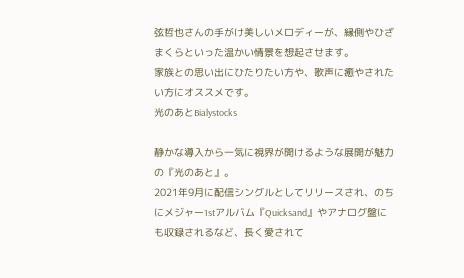弦哲也さんの手がけ美しいメロディーが、縁側やひざまくらといった温かい情景を想起させます。
家族との思い出にひたりたい方や、歌声に癒やされたい方にオススメです。
光のあとBialystocks

静かな導入から一気に視界が開けるような展開が魅力の『光のあと』。
2021年9月に配信シングルとしてリリースされ、のちにメジャー1stアルバム『Quicksand』やアナログ盤にも収録されるなど、長く愛されて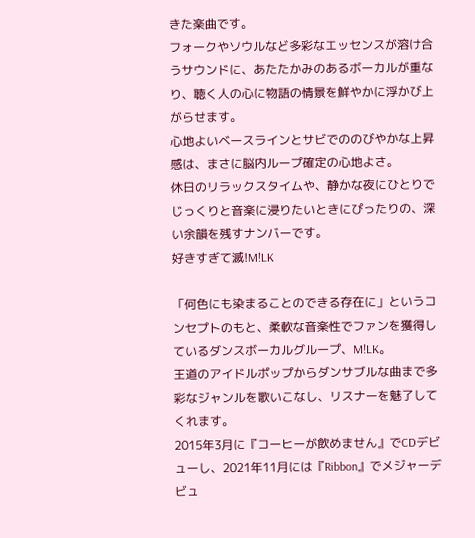きた楽曲です。
フォークやソウルなど多彩なエッセンスが溶け合うサウンドに、あたたかみのあるボーカルが重なり、聴く人の心に物語の情景を鮮やかに浮かび上がらせます。
心地よいベースラインとサビでののびやかな上昇感は、まさに脳内ループ確定の心地よさ。
休日のリラックスタイムや、静かな夜にひとりでじっくりと音楽に浸りたいときにぴったりの、深い余韻を残すナンバーです。
好きすぎて滅!M!LK

「何色にも染まることのできる存在に」というコンセプトのもと、柔軟な音楽性でファンを獲得しているダンスボーカルグループ、M!LK。
王道のアイドルポップからダンサブルな曲まで多彩なジャンルを歌いこなし、リスナーを魅了してくれます。
2015年3月に『コーヒーが飲めません』でCDデビューし、2021年11月には『Ribbon』でメジャーデビュ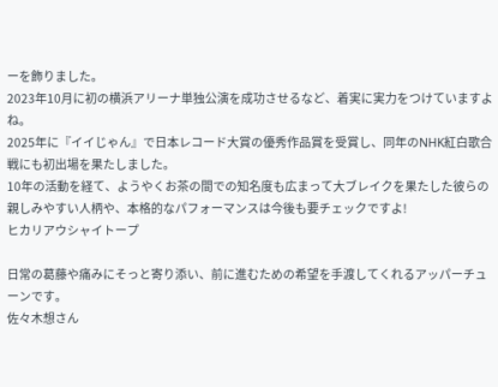ーを飾りました。
2023年10月に初の横浜アリーナ単独公演を成功させるなど、着実に実力をつけていますよね。
2025年に『イイじゃん』で日本レコード大賞の優秀作品賞を受賞し、同年のNHK紅白歌合戦にも初出場を果たしました。
10年の活動を経て、ようやくお茶の間での知名度も広まって大ブレイクを果たした彼らの親しみやすい人柄や、本格的なパフォーマンスは今後も要チェックですよ!
ヒカリアウシャイトープ

日常の葛藤や痛みにそっと寄り添い、前に進むための希望を手渡してくれるアッパーチューンです。
佐々木想さん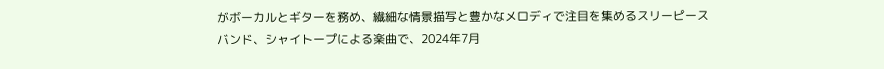がボーカルとギターを務め、繊細な情景描写と豊かなメロディで注目を集めるスリーピースバンド、シャイトープによる楽曲で、2024年7月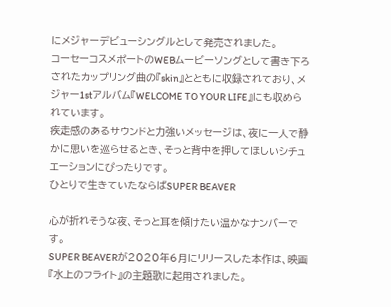にメジャーデビューシングルとして発売されました。
コーセーコスメポートのWEBムービーソングとして書き下ろされたカップリング曲の『skin』とともに収録されており、メジャー1stアルバム『WELCOME TO YOUR LIFE』にも収められています。
疾走感のあるサウンドと力強いメッセージは、夜に一人で静かに思いを巡らせるとき、そっと背中を押してほしいシチュエーションにぴったりです。
ひとりで生きていたならばSUPER BEAVER

心が折れそうな夜、そっと耳を傾けたい温かなナンバーです。
SUPER BEAVERが2020年6月にリリースした本作は、映画『水上のフライト』の主題歌に起用されました。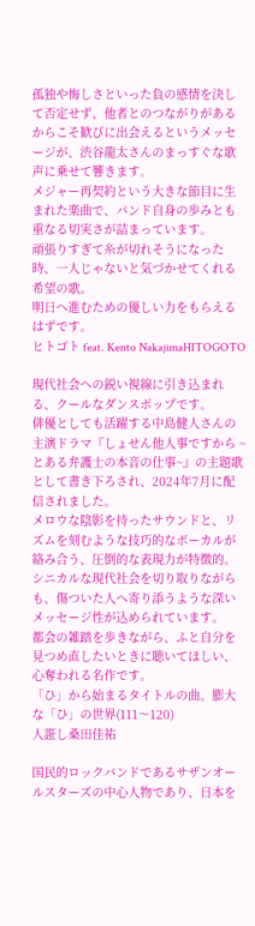孤独や悔しさといった負の感情を決して否定せず、他者とのつながりがあるからこそ歓びに出会えるというメッセージが、渋谷龍太さんのまっすぐな歌声に乗せて響きます。
メジャー再契約という大きな節目に生まれた楽曲で、バンド自身の歩みとも重なる切実さが詰まっています。
頑張りすぎて糸が切れそうになった時、一人じゃないと気づかせてくれる希望の歌。
明日へ進むための優しい力をもらえるはずです。
ヒトゴト feat. Kento NakajimaHITOGOTO

現代社会への鋭い視線に引き込まれる、クールなダンスポップです。
俳優としても活躍する中島健人さんの主演ドラマ『しょせん他人事ですから ~とある弁護士の本音の仕事~』の主題歌として書き下ろされ、2024年7月に配信されました。
メロウな陰影を持ったサウンドと、リズムを刻むような技巧的なボーカルが絡み合う、圧倒的な表現力が特徴的。
シニカルな現代社会を切り取りながらも、傷ついた人へ寄り添うような深いメッセージ性が込められています。
都会の雑踏を歩きながら、ふと自分を見つめ直したいときに聴いてほしい、心奪われる名作です。
「ひ」から始まるタイトルの曲。膨大な「ひ」の世界(111〜120)
人誑し桑田佳祐

国民的ロックバンドであるサザンオールスターズの中心人物であり、日本を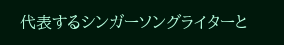代表するシンガーソングライターと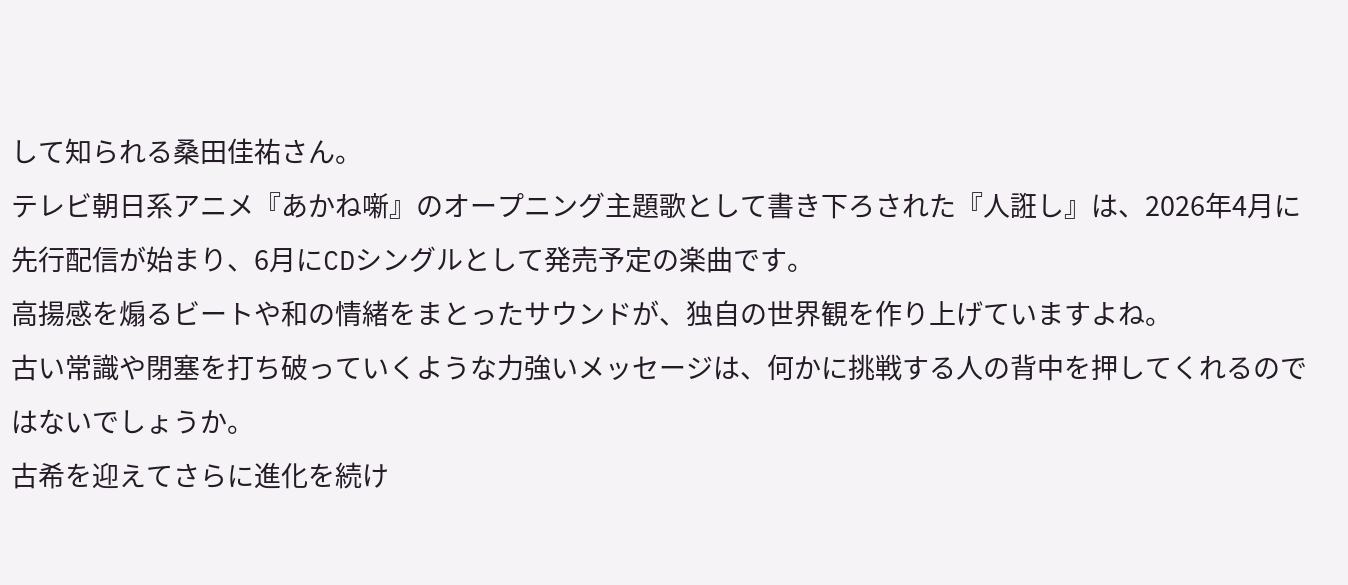して知られる桑田佳祐さん。
テレビ朝日系アニメ『あかね噺』のオープニング主題歌として書き下ろされた『人誑し』は、2026年4月に先行配信が始まり、6月にCDシングルとして発売予定の楽曲です。
高揚感を煽るビートや和の情緒をまとったサウンドが、独自の世界観を作り上げていますよね。
古い常識や閉塞を打ち破っていくような力強いメッセージは、何かに挑戦する人の背中を押してくれるのではないでしょうか。
古希を迎えてさらに進化を続け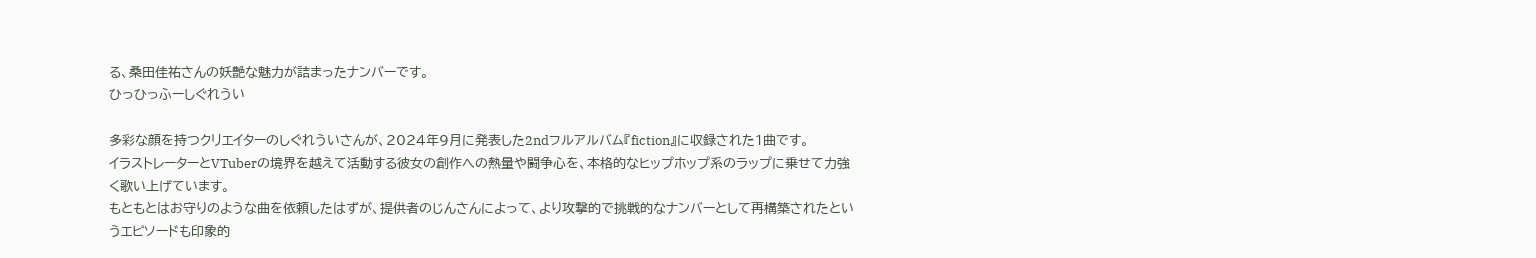る、桑田佳祐さんの妖艶な魅力が詰まったナンバーです。
ひっひっふーしぐれうい

多彩な顔を持つクリエイターのしぐれういさんが、2024年9月に発表した2ndフルアルバム『fiction』に収録された1曲です。
イラストレーターとVTuberの境界を越えて活動する彼女の創作への熱量や闘争心を、本格的なヒップホップ系のラップに乗せて力強く歌い上げています。
もともとはお守りのような曲を依頼したはずが、提供者のじんさんによって、より攻撃的で挑戦的なナンバーとして再構築されたというエピソードも印象的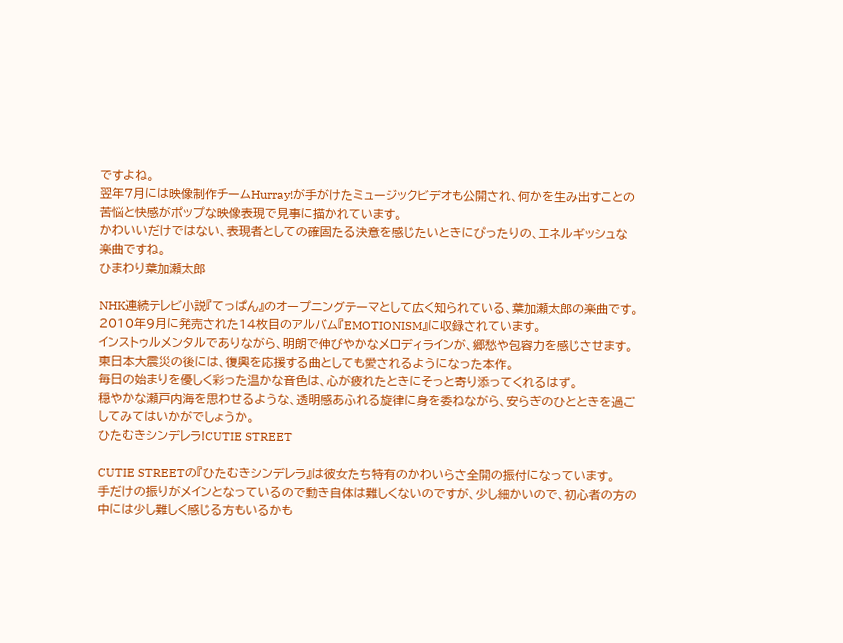ですよね。
翌年7月には映像制作チームHurray!が手がけたミュージックビデオも公開され、何かを生み出すことの苦悩と快感がポップな映像表現で見事に描かれています。
かわいいだけではない、表現者としての確固たる決意を感じたいときにぴったりの、エネルギッシュな楽曲ですね。
ひまわり葉加瀬太郎

NHK連続テレビ小説『てっぱん』のオープニングテーマとして広く知られている、葉加瀬太郎の楽曲です。
2010年9月に発売された14枚目のアルバム『EMOTIONISM』に収録されています。
インストゥルメンタルでありながら、明朗で伸びやかなメロディラインが、郷愁や包容力を感じさせます。
東日本大震災の後には、復興を応援する曲としても愛されるようになった本作。
毎日の始まりを優しく彩った温かな音色は、心が疲れたときにそっと寄り添ってくれるはず。
穏やかな瀬戸内海を思わせるような、透明感あふれる旋律に身を委ねながら、安らぎのひとときを過ごしてみてはいかがでしょうか。
ひたむきシンデレラ!CUTIE STREET

CUTIE STREETの『ひたむきシンデレラ』は彼女たち特有のかわいらさ全開の振付になっています。
手だけの振りがメインとなっているので動き自体は難しくないのですが、少し細かいので、初心者の方の中には少し難しく感じる方もいるかも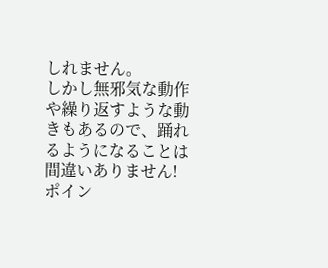しれません。
しかし無邪気な動作や繰り返すような動きもあるので、踊れるようになることは間違いありません!
ポイン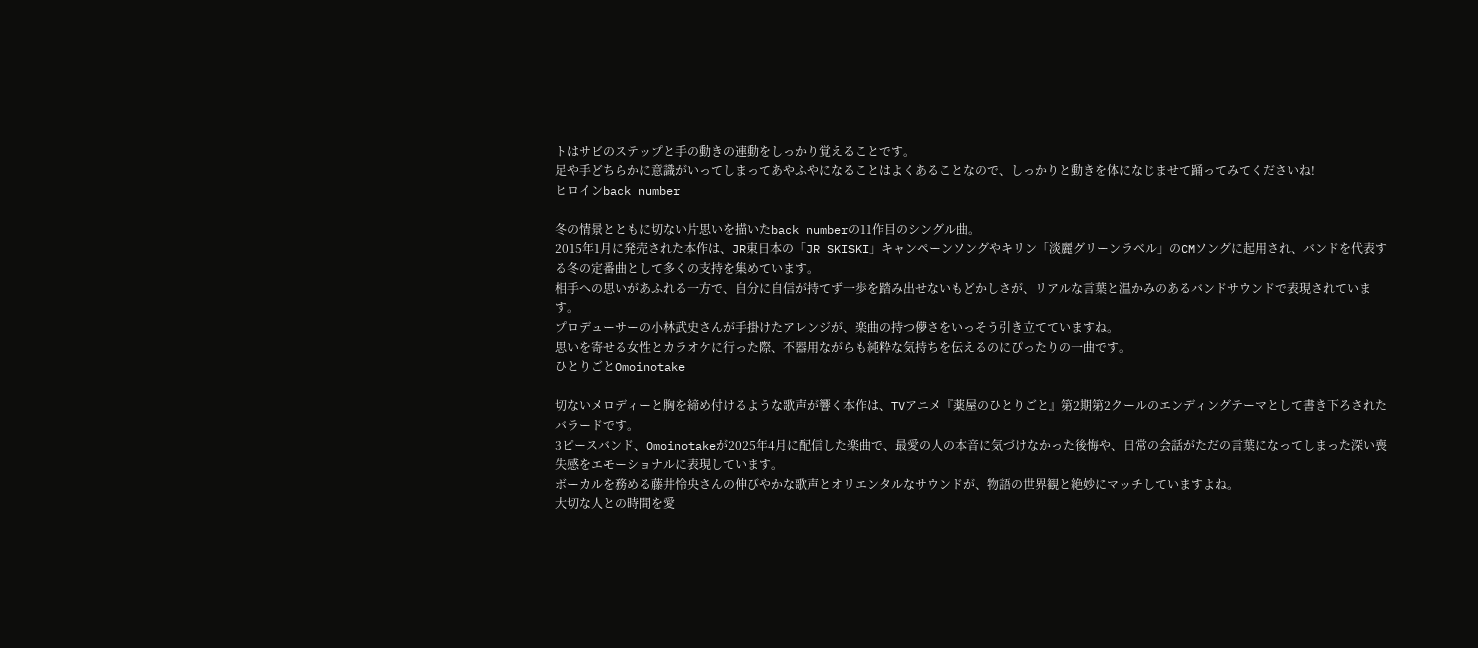トはサビのステップと手の動きの連動をしっかり覚えることです。
足や手どちらかに意識がいってしまってあやふやになることはよくあることなので、しっかりと動きを体になじませて踊ってみてくださいね!
ヒロインback number

冬の情景とともに切ない片思いを描いたback numberの11作目のシングル曲。
2015年1月に発売された本作は、JR東日本の「JR SKISKI」キャンペーンソングやキリン「淡麗グリーンラベル」のCMソングに起用され、バンドを代表する冬の定番曲として多くの支持を集めています。
相手への思いがあふれる一方で、自分に自信が持てず一歩を踏み出せないもどかしさが、リアルな言葉と温かみのあるバンドサウンドで表現されています。
プロデューサーの小林武史さんが手掛けたアレンジが、楽曲の持つ儚さをいっそう引き立てていますね。
思いを寄せる女性とカラオケに行った際、不器用ながらも純粋な気持ちを伝えるのにぴったりの一曲です。
ひとりごとOmoinotake

切ないメロディーと胸を締め付けるような歌声が響く本作は、TVアニメ『薬屋のひとりごと』第2期第2クールのエンディングテーマとして書き下ろされたバラードです。
3ピースバンド、Omoinotakeが2025年4月に配信した楽曲で、最愛の人の本音に気づけなかった後悔や、日常の会話がただの言葉になってしまった深い喪失感をエモーショナルに表現しています。
ボーカルを務める藤井怜央さんの伸びやかな歌声とオリエンタルなサウンドが、物語の世界観と絶妙にマッチしていますよね。
大切な人との時間を愛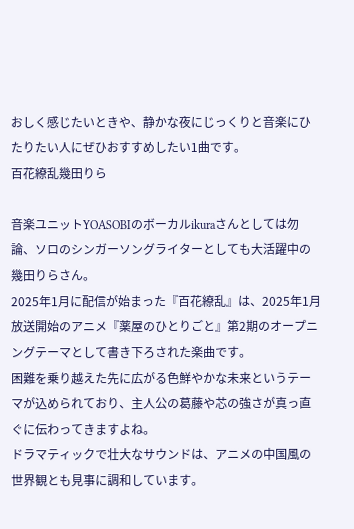おしく感じたいときや、静かな夜にじっくりと音楽にひたりたい人にぜひおすすめしたい1曲です。
百花繚乱幾田りら

音楽ユニットYOASOBIのボーカルikuraさんとしては勿論、ソロのシンガーソングライターとしても大活躍中の幾田りらさん。
2025年1月に配信が始まった『百花繚乱』は、2025年1月放送開始のアニメ『薬屋のひとりごと』第2期のオープニングテーマとして書き下ろされた楽曲です。
困難を乗り越えた先に広がる色鮮やかな未来というテーマが込められており、主人公の葛藤や芯の強さが真っ直ぐに伝わってきますよね。
ドラマティックで壮大なサウンドは、アニメの中国風の世界観とも見事に調和しています。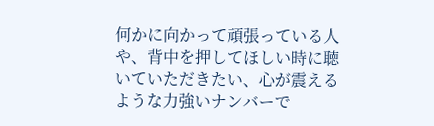何かに向かって頑張っている人や、背中を押してほしい時に聴いていただきたい、心が震えるような力強いナンバーで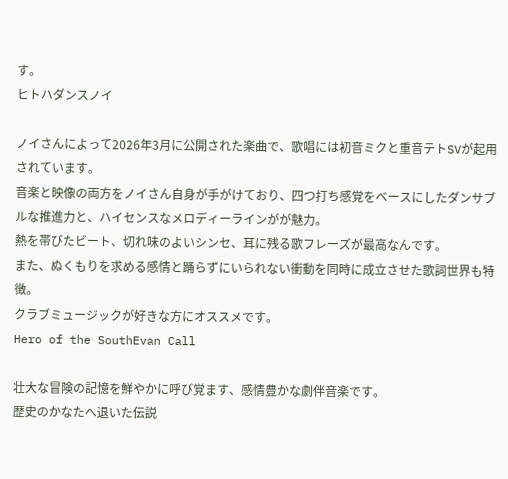す。
ヒトハダンスノイ

ノイさんによって2026年3月に公開された楽曲で、歌唱には初音ミクと重音テトSVが起用されています。
音楽と映像の両方をノイさん自身が手がけており、四つ打ち感覚をベースにしたダンサブルな推進力と、ハイセンスなメロディーラインがが魅力。
熱を帯びたビート、切れ味のよいシンセ、耳に残る歌フレーズが最高なんです。
また、ぬくもりを求める感情と踊らずにいられない衝動を同時に成立させた歌詞世界も特徴。
クラブミュージックが好きな方にオススメです。
Hero of the SouthEvan Call

壮大な冒険の記憶を鮮やかに呼び覚ます、感情豊かな劇伴音楽です。
歴史のかなたへ退いた伝説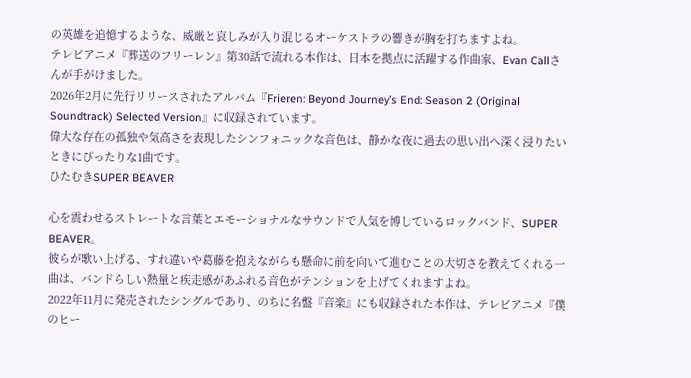の英雄を追憶するような、威厳と哀しみが入り混じるオーケストラの響きが胸を打ちますよね。
テレビアニメ『葬送のフリーレン』第30話で流れる本作は、日本を拠点に活躍する作曲家、Evan Callさんが手がけました。
2026年2月に先行リリースされたアルバム『Frieren: Beyond Journey’s End: Season 2 (Original Soundtrack) Selected Version』に収録されています。
偉大な存在の孤独や気高さを表現したシンフォニックな音色は、静かな夜に過去の思い出へ深く浸りたいときにぴったりな1曲です。
ひたむきSUPER BEAVER

心を震わせるストレートな言葉とエモーショナルなサウンドで人気を博しているロックバンド、SUPER BEAVER。
彼らが歌い上げる、すれ違いや葛藤を抱えながらも懸命に前を向いて進むことの大切さを教えてくれる一曲は、バンドらしい熱量と疾走感があふれる音色がテンションを上げてくれますよね。
2022年11月に発売されたシングルであり、のちに名盤『音楽』にも収録された本作は、テレビアニメ『僕のヒー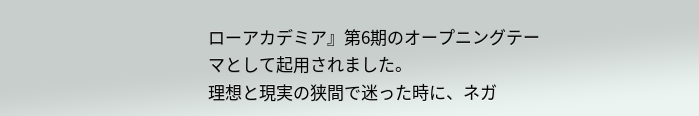ローアカデミア』第6期のオープニングテーマとして起用されました。
理想と現実の狭間で迷った時に、ネガ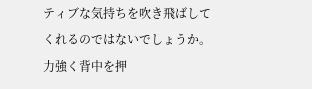ティブな気持ちを吹き飛ばしてくれるのではないでしょうか。
力強く背中を押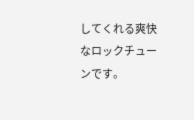してくれる爽快なロックチューンです。